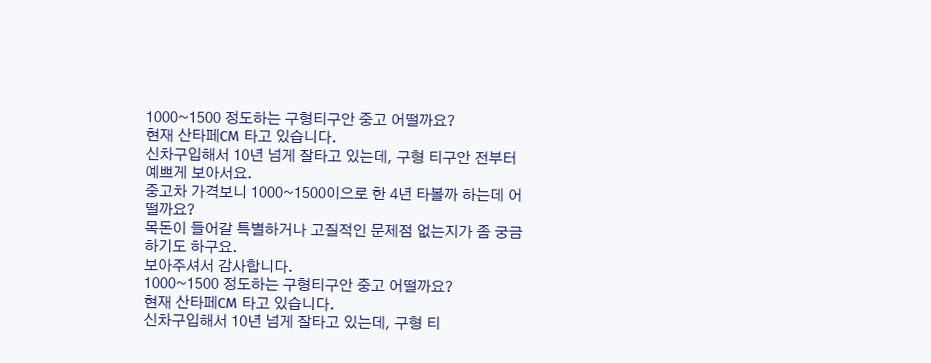1000~1500 정도하는 구형티구안 중고 어떨까요?
현재 산타페CM 타고 있습니다.
신차구입해서 10년 넘게 잘타고 있는데, 구형 티구안 전부터 예쁘게 보아서요.
중고차 가격보니 1000~1500이으로 한 4년 타볼까 하는데 어떨까요?
목돈이 들어갈 특별하거나 고질적인 문제점 없는지가 좀 궁금하기도 하구요.
보아주셔서 감사합니다.
1000~1500 정도하는 구형티구안 중고 어떨까요?
현재 산타페CM 타고 있습니다.
신차구입해서 10년 넘게 잘타고 있는데, 구형 티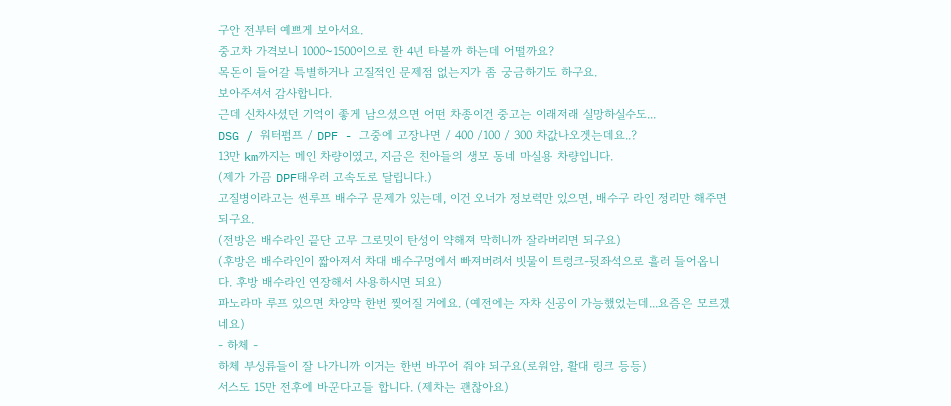구안 전부터 예쁘게 보아서요.
중고차 가격보니 1000~1500이으로 한 4년 타볼까 하는데 어떨까요?
목돈이 들어갈 특별하거나 고질적인 문제점 없는지가 좀 궁금하기도 하구요.
보아주셔서 감사합니다.
근데 신차사셨던 기억이 좋게 남으셨으면 어떤 차종이건 중고는 이래저래 실망하실수도...
DSG / 워터펌프 / DPF - 그중에 고장나면 / 400 /100 / 300 차값나오겟는데요..?
13만 km까지는 메인 차량이였고, 지금은 친아들의 생모 동네 마실용 차량입니다.
(제가 가끔 DPF태우러 고속도로 달립니다.)
고질병이라고는 썬루프 배수구 문제가 있는데, 이건 오너가 정보력만 있으면, 배수구 라인 정리만 해주면 되구요.
(전방은 배수라인 끝단 고무 그로밋이 탄성이 약해져 막히니까 잘라버리면 되구요)
(후방은 배수라인이 짧아져서 차대 배수구멍에서 빠져버려서 빗물이 트렁크-뒷좌석으로 흘러 들어옵니다. 후방 배수라인 연장해서 사용하시면 되요)
파노라마 루프 있으면 차양막 한번 찢어질 거에요. (예전에는 자차 신공이 가능했었는데...요즘은 모르겠네요)
- 하체 -
하체 부싱류들이 잘 나가니까 이거는 한번 바꾸어 줘야 되구요(로워암, 활대 링크 등등)
서스도 15만 전후에 바꾼다고들 합니다. (제차는 괜찮아요)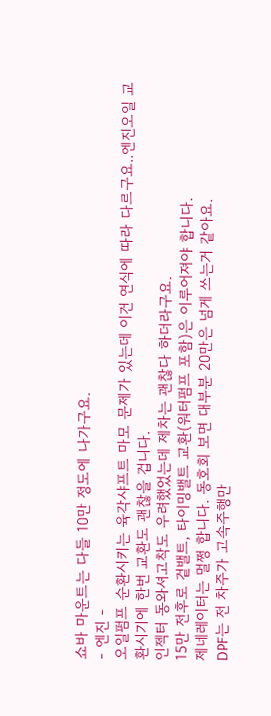쇼바 마운트는 다들 10만 정도에 나가구요.
- 엔진 -
오일펌프 순환시키는 육각샤프트 마모 문제가 있는데 이건 연식에 따라 다르구요..엔진오일 교환시기에 한번 교환도 괜찮을 겁니다.
인젝터 동와셔고착도 우려했었는데 제차는 괜찮다 하더라구요.
15만 전후로 겉밸트, 타이밍밸트 교환(워터펌프 포함)은 이루어져야 합니다.
제네레이터는 멀쩡 합니다. 동호회 보면 대부분 20만은 넘게 쓰는거 같아요.
DPF는 전 차주가 고속주행만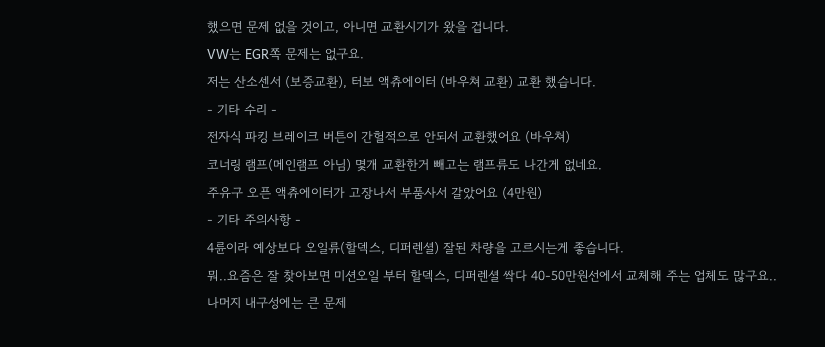했으면 문제 없을 것이고, 아니면 교환시기가 왔을 겁니다.
VW는 EGR쪽 문제는 없구요.
저는 산소센서 (보증교환), 터보 액츄에이터 (바우쳐 교환) 교환 했습니다.
- 기타 수리 -
전자식 파킹 브레이크 버튼이 간헐적으로 안되서 교환했어요 (바우쳐)
코너링 램프(메인램프 아님) 몇개 교환한거 빼고는 램프류도 나간게 없네요.
주유구 오픈 액츄에이터가 고장나서 부품사서 갈았어요 (4만원)
- 기타 주의사항 -
4륜이라 예상보다 오일류(할덱스, 디퍼렌셜) 잘된 차량을 고르시는게 좋습니다.
뭐..요즘은 잘 찾아보면 미션오일 부터 할덱스, 디퍼렌셜 싹다 40-50만원선에서 교체해 주는 업체도 많구요..
나머지 내구성에는 큰 문제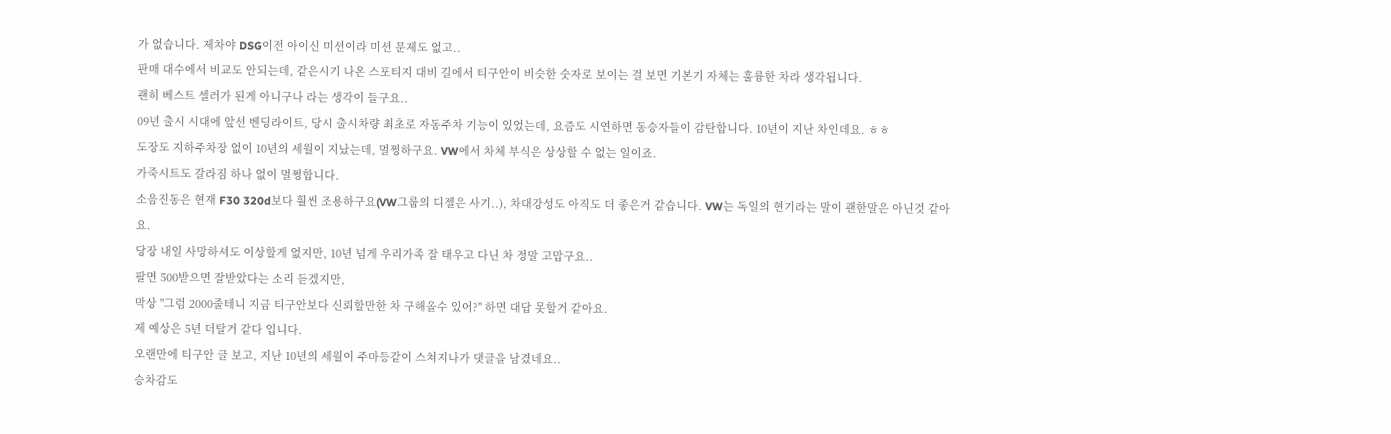가 없습니다. 제차야 DSG이전 아이신 미션이라 미션 문제도 없고..
판매 대수에서 비교도 안되는데, 같은시기 나온 스포티지 대비 길에서 티구안이 비슷한 숫자로 보이는 걸 보면 기본기 자체는 훌륭한 차라 생각됩니다.
괜히 베스트 셀러가 된게 아니구나 라는 생각이 들구요..
09년 출시 시대에 앞선 벤딩라이트, 당시 출시차량 최초로 자동주차 기능이 있었는데, 요즘도 시연하면 동승자들이 감탄합니다. 10년이 지난 차인데요. ㅎㅎ
도장도 지하주차장 없이 10년의 세월이 지났는데, 멀쩡하구요. VW에서 차체 부식은 상상할 수 없는 일이죠.
가죽시트도 갈라짐 하나 없이 멀쩡합니다.
소음진동은 현재 F30 320d보다 훨씬 조용하구요(VW그룹의 디젤은 사기..), 차대강성도 아직도 더 좋은거 같습니다. VW는 독일의 현기라는 말이 괜한말은 아닌것 같아요.
당장 내일 사망하셔도 이상할게 없지만, 10년 넘게 우리가족 잘 태우고 다닌 차 정말 고맙구요..
팔면 500받으면 잘받았다는 소리 듣겠지만,
막상 "그럼 2000줄테니 지금 티구안보다 신뢰할만한 차 구해올수 있어?" 하면 대답 못할거 같아요.
제 예상은 5년 더탈거 같다 입니다.
오랜만에 티구안 글 보고, 지난 10년의 세월이 주마등같이 스쳐지나가 댓글을 남겼네요..
승차감도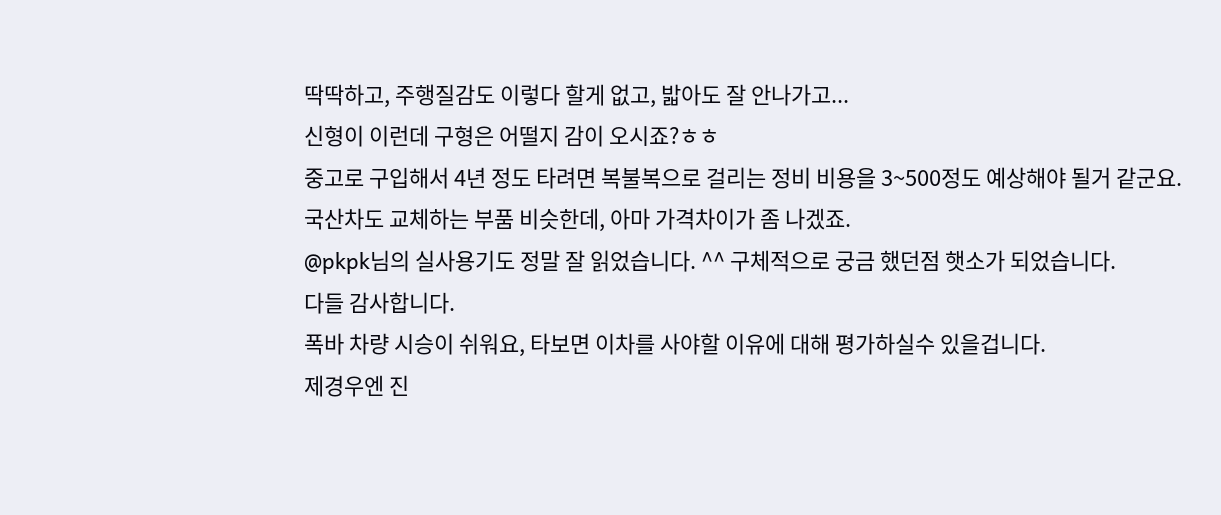딱딱하고, 주행질감도 이렇다 할게 없고, 밟아도 잘 안나가고...
신형이 이런데 구형은 어떨지 감이 오시죠?ㅎㅎ
중고로 구입해서 4년 정도 타려면 복불복으로 걸리는 정비 비용을 3~500정도 예상해야 될거 같군요.
국산차도 교체하는 부품 비슷한데, 아마 가격차이가 좀 나겠죠.
@pkpk님의 실사용기도 정말 잘 읽었습니다. ^^ 구체적으로 궁금 했던점 햇소가 되었습니다.
다들 감사합니다.
폭바 차량 시승이 쉬워요, 타보면 이차를 사야할 이유에 대해 평가하실수 있을겁니다.
제경우엔 진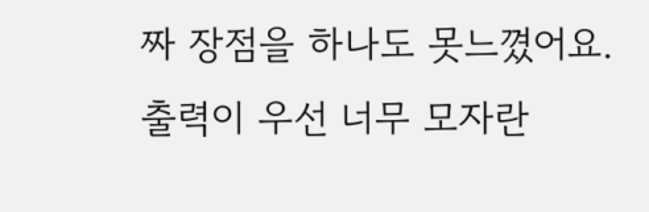짜 장점을 하나도 못느꼈어요. 출력이 우선 너무 모자란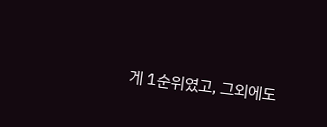게 1순위였고, 그외에도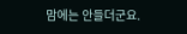맘에는 안들더군요.